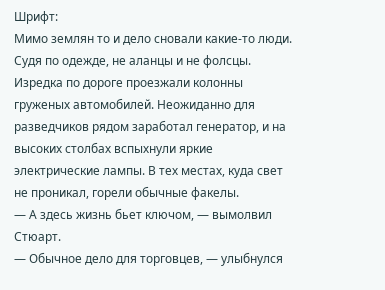Шрифт:
Мимо землян то и дело сновали какие-то люди. Судя по одежде, не аланцы и не фолсцы. Изредка по дороге проезжали колонны груженых автомобилей. Неожиданно для разведчиков рядом заработал генератор, и на высоких столбах вспыхнули яркие электрические лампы. В тех местах, куда свет не проникал, горели обычные факелы.
— А здесь жизнь бьет ключом, — вымолвил Стюарт.
— Обычное дело для торговцев, — улыбнулся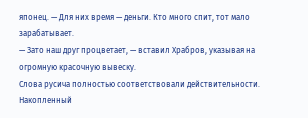японец. — Для них время — деньги. Кто много спит, тот мало зарабатывает.
— Зато наш друг процветает, — вставил Храбров, указывая на огромную красочную вывеску.
Слова русича полностью соответствовали действительности.
Накопленный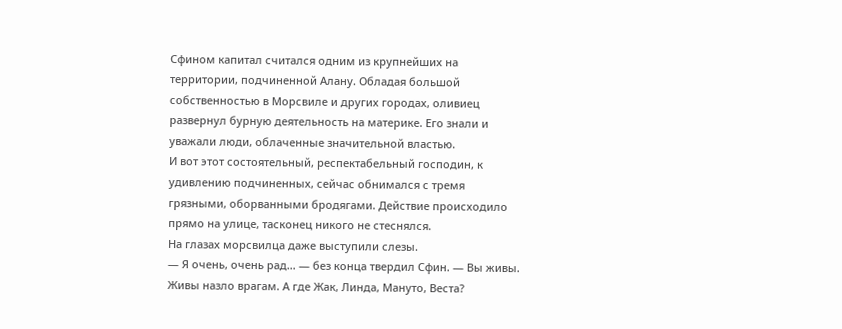Сфином капитал считался одним из крупнейших на территории, подчиненной Алану. Обладая большой собственностью в Морсвиле и других городах, оливиец развернул бурную деятельность на материке. Его знали и уважали люди, облаченные значительной властью.
И вот этот состоятельный, респектабельный господин, к удивлению подчиненных, сейчас обнимался с тремя грязными, оборванными бродягами. Действие происходило прямо на улице, тасконец никого не стеснялся.
На глазах морсвилца даже выступили слезы.
— Я очень, очень рад… — без конца твердил Сфин. — Вы живы. Живы назло врагам. А где Жак, Линда, Мануто, Веста?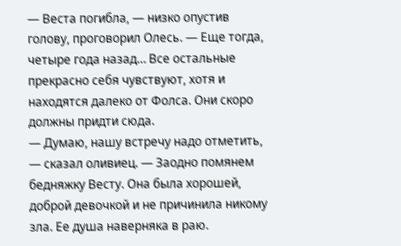— Веста погибла, — низко опустив голову, проговорил Олесь. — Еще тогда, четыре года назад… Все остальные прекрасно себя чувствуют, хотя и находятся далеко от Фолса. Они скоро должны придти сюда.
— Думаю, нашу встречу надо отметить, — сказал оливиец. — Заодно помянем бедняжку Весту. Она была хорошей, доброй девочкой и не причинила никому зла. Ее душа наверняка в раю.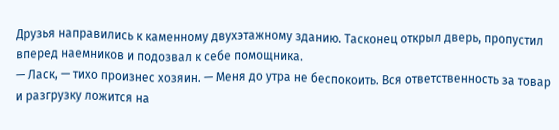Друзья направились к каменному двухэтажному зданию. Тасконец открыл дверь, пропустил вперед наемников и подозвал к себе помощника.
— Ласк, — тихо произнес хозяин. — Меня до утра не беспокоить. Вся ответственность за товар и разгрузку ложится на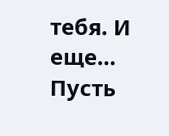тебя. И еще… Пусть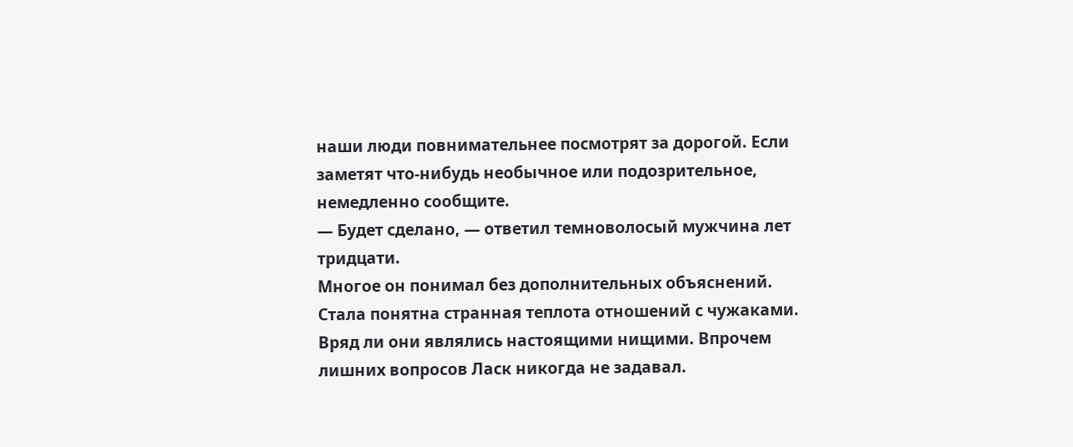наши люди повнимательнее посмотрят за дорогой. Если заметят что-нибудь необычное или подозрительное, немедленно сообщите.
— Будет сделано, — ответил темноволосый мужчина лет тридцати.
Многое он понимал без дополнительных объяснений. Стала понятна странная теплота отношений с чужаками.
Вряд ли они являлись настоящими нищими. Впрочем лишних вопросов Ласк никогда не задавал.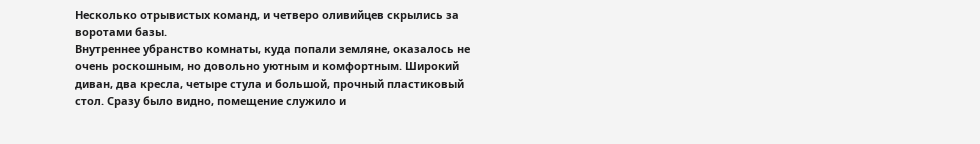Несколько отрывистых команд, и четверо оливийцев скрылись за воротами базы.
Внутреннее убранство комнаты, куда попали земляне, оказалось не очень роскошным, но довольно уютным и комфортным. Широкий диван, два кресла, четыре стула и большой, прочный пластиковый стол. Сразу было видно, помещение служило и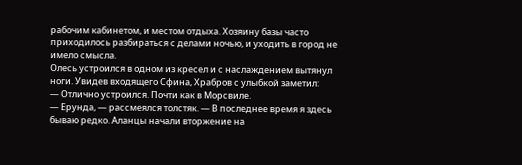рабочим кабинетом, и местом отдыха. Хозяину базы часто приходилось разбираться с делами ночью, и уходить в город не имело смысла.
Олесь устроился в одном из кресел и с наслаждением вытянул ноги. Увидев входящего Сфина, Храбров с улыбкой заметил:
— Отлично устроился. Почти как в Морсвиле.
— Ерунда, — рассмеялся толстяк. — В последнее время я здесь бываю редко. Аланцы начали вторжение на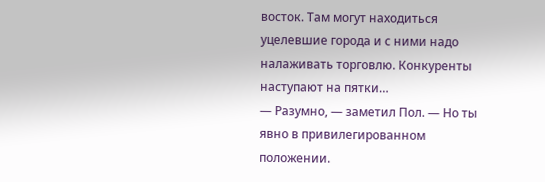восток. Там могут находиться уцелевшие города и с ними надо налаживать торговлю. Конкуренты наступают на пятки…
— Разумно, — заметил Пол. — Но ты явно в привилегированном положении.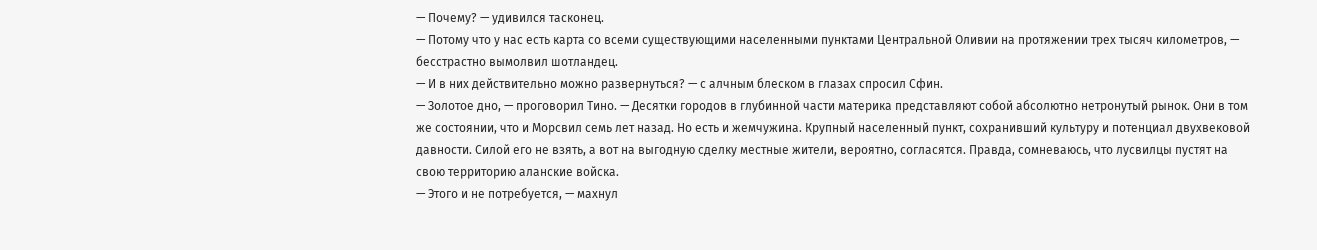— Почему? — удивился тасконец.
— Потому что у нас есть карта со всеми существующими населенными пунктами Центральной Оливии на протяжении трех тысяч километров, — бесстрастно вымолвил шотландец.
— И в них действительно можно развернуться? — с алчным блеском в глазах спросил Сфин.
— Золотое дно, — проговорил Тино. — Десятки городов в глубинной части материка представляют собой абсолютно нетронутый рынок. Они в том же состоянии, что и Морсвил семь лет назад. Но есть и жемчужина. Крупный населенный пункт, сохранивший культуру и потенциал двухвековой давности. Силой его не взять, а вот на выгодную сделку местные жители, вероятно, согласятся. Правда, сомневаюсь, что лусвилцы пустят на свою территорию аланские войска.
— Этого и не потребуется, — махнул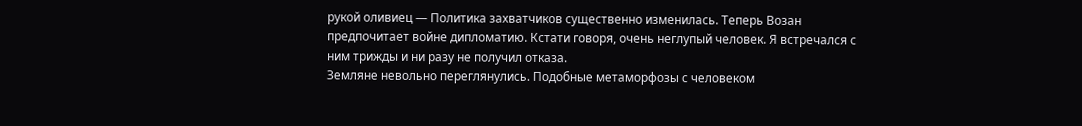рукой оливиец — Политика захватчиков существенно изменилась. Теперь Возан предпочитает войне дипломатию. Кстати говоря, очень неглупый человек. Я встречался с ним трижды и ни разу не получил отказа.
Земляне невольно переглянулись. Подобные метаморфозы с человеком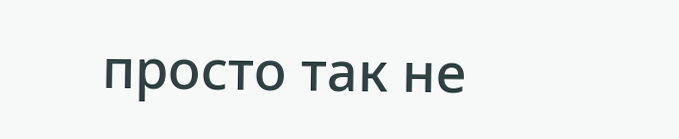просто так не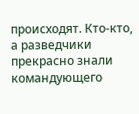происходят. Кто-кто, а разведчики прекрасно знали командующего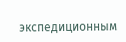экспедиционным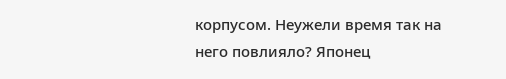корпусом. Неужели время так на него повлияло? Японец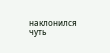наклонился чуть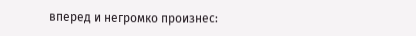вперед и негромко произнес: